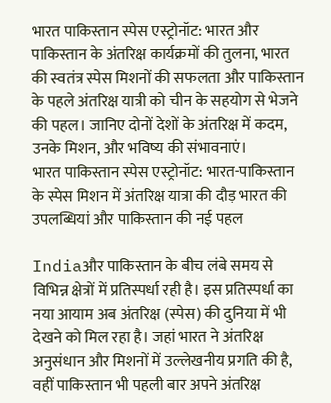भारत पाकिस्तान स्पेस एस्ट्रोनॉट: भारत और पाकिस्तान के अंतरिक्ष कार्यक्रमों की तुलना, भारत की स्वतंत्र स्पेस मिशनों की सफलता और पाकिस्तान के पहले अंतरिक्ष यात्री को चीन के सहयोग से भेजने की पहल। जानिए दोनों देशों के अंतरिक्ष में कदम, उनके मिशन, और भविष्य की संभावनाएं।
भारत पाकिस्तान स्पेस एस्ट्रोनॉट: भारत-पाकिस्तान के स्पेस मिशन में अंतरिक्ष यात्रा की दौड़ भारत की उपलब्धियां और पाकिस्तान की नई पहल

Indiaऔर पाकिस्तान के बीच लंबे समय से विभिन्न क्षेत्रों में प्रतिस्पर्धा रही है। इस प्रतिस्पर्धा का नया आयाम अब अंतरिक्ष (स्पेस) की दुनिया में भी देखने को मिल रहा है। जहां भारत ने अंतरिक्ष अनुसंधान और मिशनों में उल्लेखनीय प्रगति की है, वहीं पाकिस्तान भी पहली बार अपने अंतरिक्ष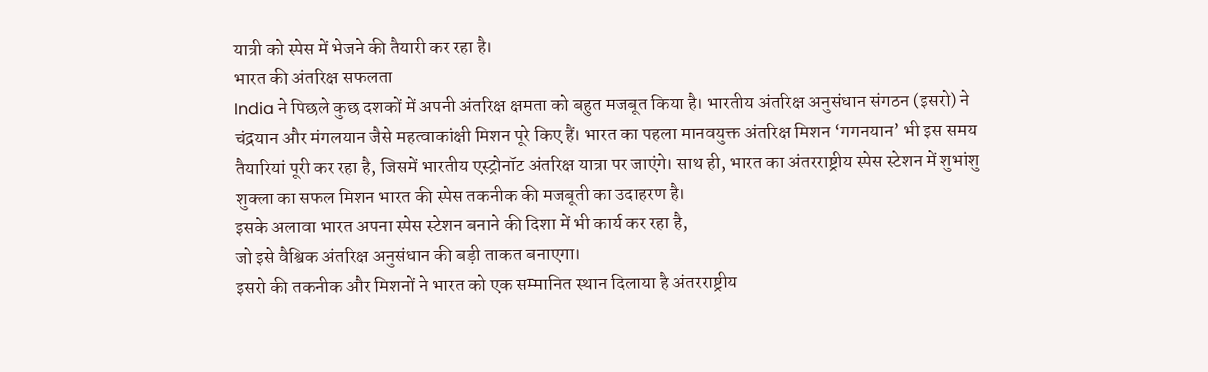यात्री को स्पेस में भेजने की तैयारी कर रहा है।
भारत की अंतरिक्ष सफलता
India ने पिछले कुछ दशकों में अपनी अंतरिक्ष क्षमता को बहुत मजबूत किया है। भारतीय अंतरिक्ष अनुसंधान संगठन (इसरो) ने चंद्रयान और मंगलयान जैसे महत्वाकांक्षी मिशन पूरे किए हैं। भारत का पहला मानवयुक्त अंतरिक्ष मिशन ‘गगनयान’ भी इस समय तैयारियां पूरी कर रहा है, जिसमें भारतीय एस्ट्रोनॉट अंतरिक्ष यात्रा पर जाएंगे। साथ ही, भारत का अंतरराष्ट्रीय स्पेस स्टेशन में शुभांशु शुक्ला का सफल मिशन भारत की स्पेस तकनीक की मजबूती का उदाहरण है।
इसके अलावा भारत अपना स्पेस स्टेशन बनाने की दिशा में भी कार्य कर रहा है,
जो इसे वैश्विक अंतरिक्ष अनुसंधान की बड़ी ताकत बनाएगा।
इसरो की तकनीक और मिशनों ने भारत को एक सम्मानित स्थान दिलाया है अंतरराष्ट्रीय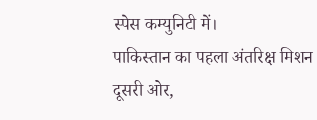स्पेस कम्युनिटी में।
पाकिस्तान का पहला अंतरिक्ष मिशन
दूसरी ओर,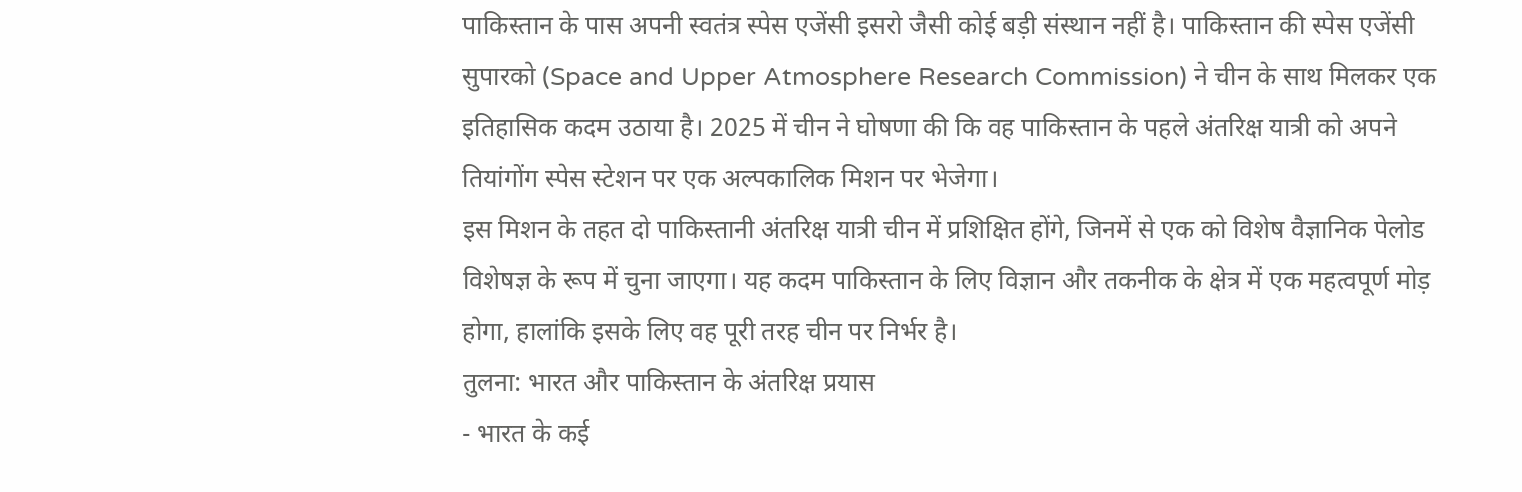पाकिस्तान के पास अपनी स्वतंत्र स्पेस एजेंसी इसरो जैसी कोई बड़ी संस्थान नहीं है। पाकिस्तान की स्पेस एजेंसी सुपारको (Space and Upper Atmosphere Research Commission) ने चीन के साथ मिलकर एक इतिहासिक कदम उठाया है। 2025 में चीन ने घोषणा की कि वह पाकिस्तान के पहले अंतरिक्ष यात्री को अपने तियांगोंग स्पेस स्टेशन पर एक अल्पकालिक मिशन पर भेजेगा।
इस मिशन के तहत दो पाकिस्तानी अंतरिक्ष यात्री चीन में प्रशिक्षित होंगे, जिनमें से एक को विशेष वैज्ञानिक पेलोड विशेषज्ञ के रूप में चुना जाएगा। यह कदम पाकिस्तान के लिए विज्ञान और तकनीक के क्षेत्र में एक महत्वपूर्ण मोड़ होगा, हालांकि इसके लिए वह पूरी तरह चीन पर निर्भर है।
तुलना: भारत और पाकिस्तान के अंतरिक्ष प्रयास
- भारत के कई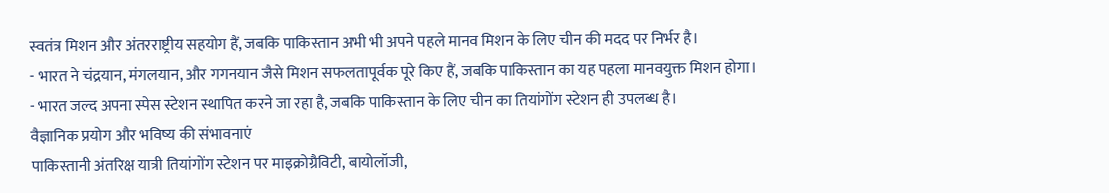स्वतंत्र मिशन और अंतरराष्ट्रीय सहयोग हैं, जबकि पाकिस्तान अभी भी अपने पहले मानव मिशन के लिए चीन की मदद पर निर्भर है।
- भारत ने चंद्रयान, मंगलयान, और गगनयान जैसे मिशन सफलतापूर्वक पूरे किए हैं, जबकि पाकिस्तान का यह पहला मानवयुक्त मिशन होगा।
- भारत जल्द अपना स्पेस स्टेशन स्थापित करने जा रहा है, जबकि पाकिस्तान के लिए चीन का तियांगोंग स्टेशन ही उपलब्ध है।
वैज्ञानिक प्रयोग और भविष्य की संभावनाएं
पाकिस्तानी अंतरिक्ष यात्री तियांगोंग स्टेशन पर माइक्रोग्रैविटी, बायोलॉजी,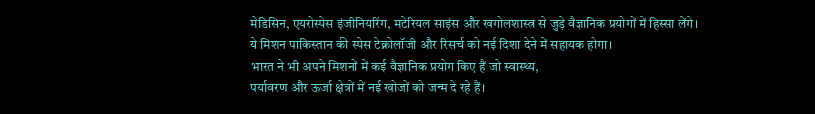मेडिसिन, एयरोस्पेस इंजीनियरिंग, मटेरियल साइंस और खगोलशास्त्र से जुड़े वैज्ञानिक प्रयोगों में हिस्सा लेंगे।
ये मिशन पाकिस्तान की स्पेस टेक्नोलॉजी और रिसर्च को नई दिशा देने में सहायक होगा।
भारत ने भी अपने मिशनों में कई वैज्ञानिक प्रयोग किए हैं जो स्वास्थ्य,
पर्यावरण और ऊर्जा क्षेत्रों में नई खोजों को जन्म दे रहे हैं।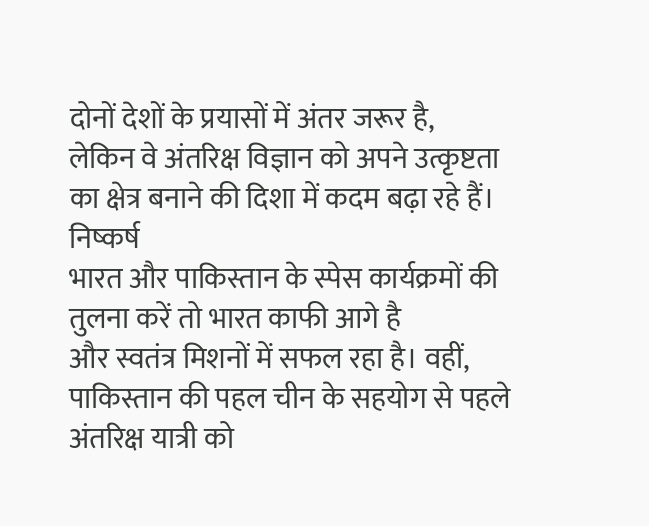दोनों देशों के प्रयासों में अंतर जरूर है,
लेकिन वे अंतरिक्ष विज्ञान को अपने उत्कृष्टता का क्षेत्र बनाने की दिशा में कदम बढ़ा रहे हैं।
निष्कर्ष
भारत और पाकिस्तान के स्पेस कार्यक्रमों की तुलना करें तो भारत काफी आगे है
और स्वतंत्र मिशनों में सफल रहा है। वहीं,
पाकिस्तान की पहल चीन के सहयोग से पहले अंतरिक्ष यात्री को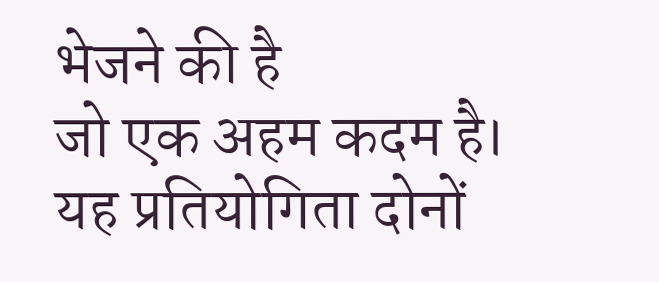भेजने की है
जो एक अहम कदम है। यह प्रतियोगिता दोनों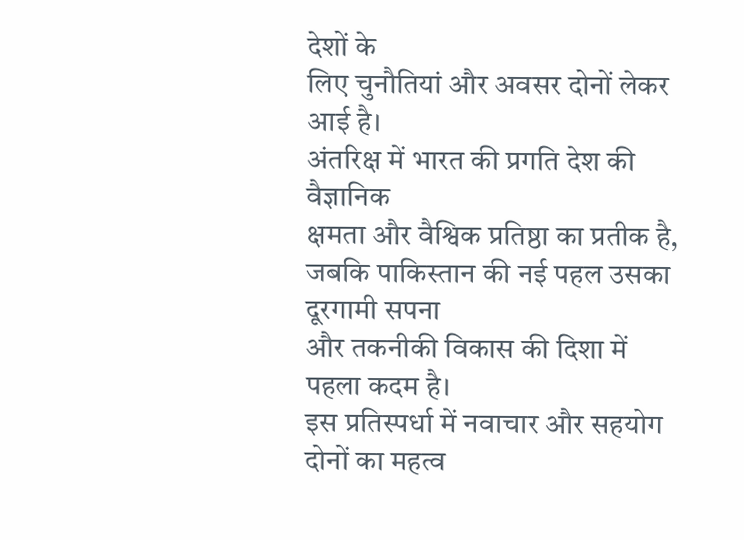देशों के
लिए चुनौतियां और अवसर दोनों लेकर आई है।
अंतरिक्ष में भारत की प्रगति देश की वैज्ञानिक
क्षमता और वैश्विक प्रतिष्ठा का प्रतीक है,
जबकि पाकिस्तान की नई पहल उसका दूरगामी सपना
और तकनीकी विकास की दिशा में पहला कदम है।
इस प्रतिस्पर्धा में नवाचार और सहयोग दोनों का महत्व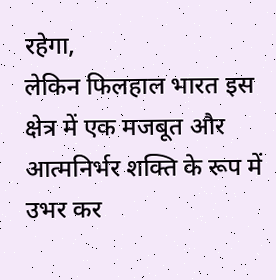रहेगा,
लेकिन फिलहाल भारत इस क्षेत्र में एक मजबूत और
आत्मनिर्भर शक्ति के रूप में उभर कर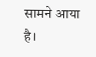सामने आया है।